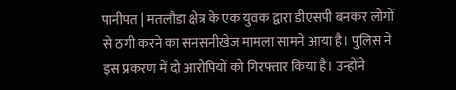पानीपत | मतलौडा क्षेत्र के एक युवक द्वारा डीएसपी बनकर लोगों से ठगी करने का सनसनीखेज मामला सामने आया है। पुलिस ने इस प्रकरण में दो आरोपियों को गिरफ्तार किया है। उन्होंने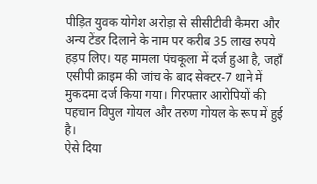पीड़ित युवक योगेश अरोड़ा से सीसीटीवी कैमरा और अन्य टेंडर दिलाने के नाम पर करीब 35 लाख रुपये हड़प लिए। यह मामला पंचकूला में दर्ज हुआ है, जहाँ एसीपी क्राइम की जांच के बाद सेक्टर-7 थाने में मुकदमा दर्ज किया गया। गिरफ्तार आरोपियों की पहचान विपुल गोयल और तरुण गोयल के रूप में हुई है।
ऐसे दिया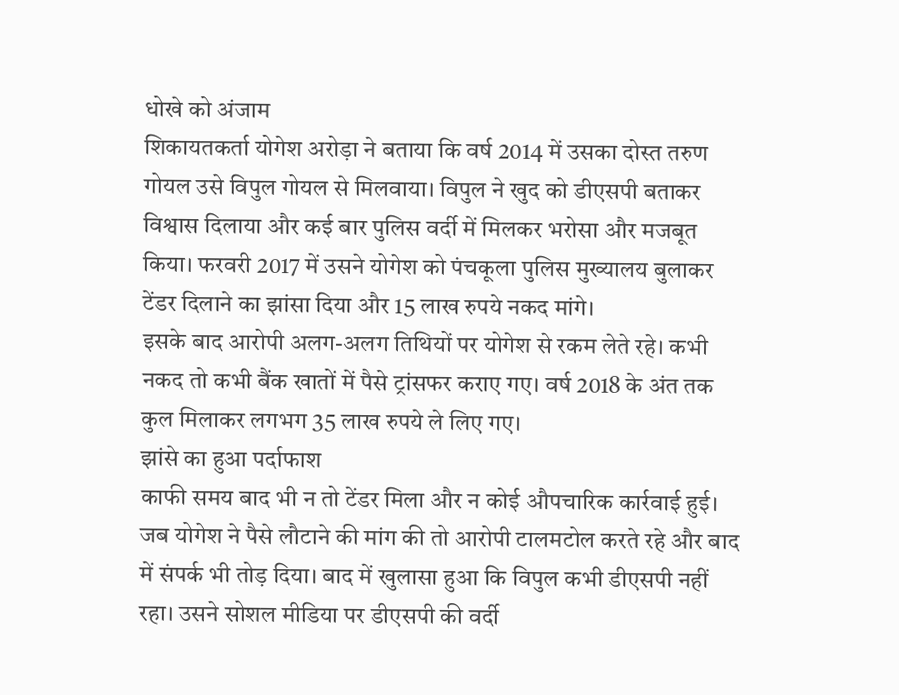धोखे को अंजाम
शिकायतकर्ता योगेश अरोड़ा ने बताया कि वर्ष 2014 में उसका दोस्त तरुण गोयल उसे विपुल गोयल से मिलवाया। विपुल ने खुद को डीएसपी बताकर विश्वास दिलाया और कई बार पुलिस वर्दी में मिलकर भरोसा और मजबूत किया। फरवरी 2017 में उसने योगेश को पंचकूला पुलिस मुख्यालय बुलाकर टेंडर दिलाने का झांसा दिया और 15 लाख रुपये नकद मांगे।
इसके बाद आरोपी अलग-अलग तिथियों पर योगेश से रकम लेते रहे। कभी नकद तो कभी बैंक खातों में पैसे ट्रांसफर कराए गए। वर्ष 2018 के अंत तक कुल मिलाकर लगभग 35 लाख रुपये ले लिए गए।
झांसे का हुआ पर्दाफाश
काफी समय बाद भी न तो टेंडर मिला और न कोई औपचारिक कार्रवाई हुई। जब योगेश ने पैसे लौटाने की मांग की तो आरोपी टालमटोल करते रहे और बाद में संपर्क भी तोड़ दिया। बाद में खुलासा हुआ कि विपुल कभी डीएसपी नहीं रहा। उसने सोशल मीडिया पर डीएसपी की वर्दी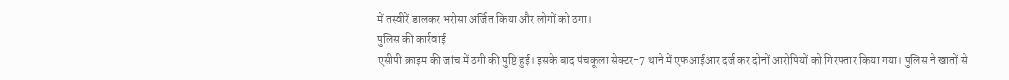में तस्वीरें डालकर भरोसा अर्जित किया और लोगों को ठगा।
पुलिस की कार्रवाई
एसीपी क्राइम की जांच में ठगी की पुष्टि हुई। इसके बाद पंचकूला सेक्टर-7 थाने में एफआईआर दर्ज कर दोनों आरोपियों को गिरफ्तार किया गया। पुलिस ने खातों से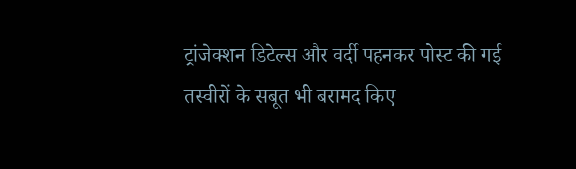ट्रांजेक्शन डिटेल्स और वर्दी पहनकर पोस्ट की गई तस्वीरों के सबूत भी बरामद किए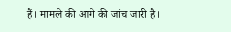हैं। मामले की आगे की जांच जारी है।